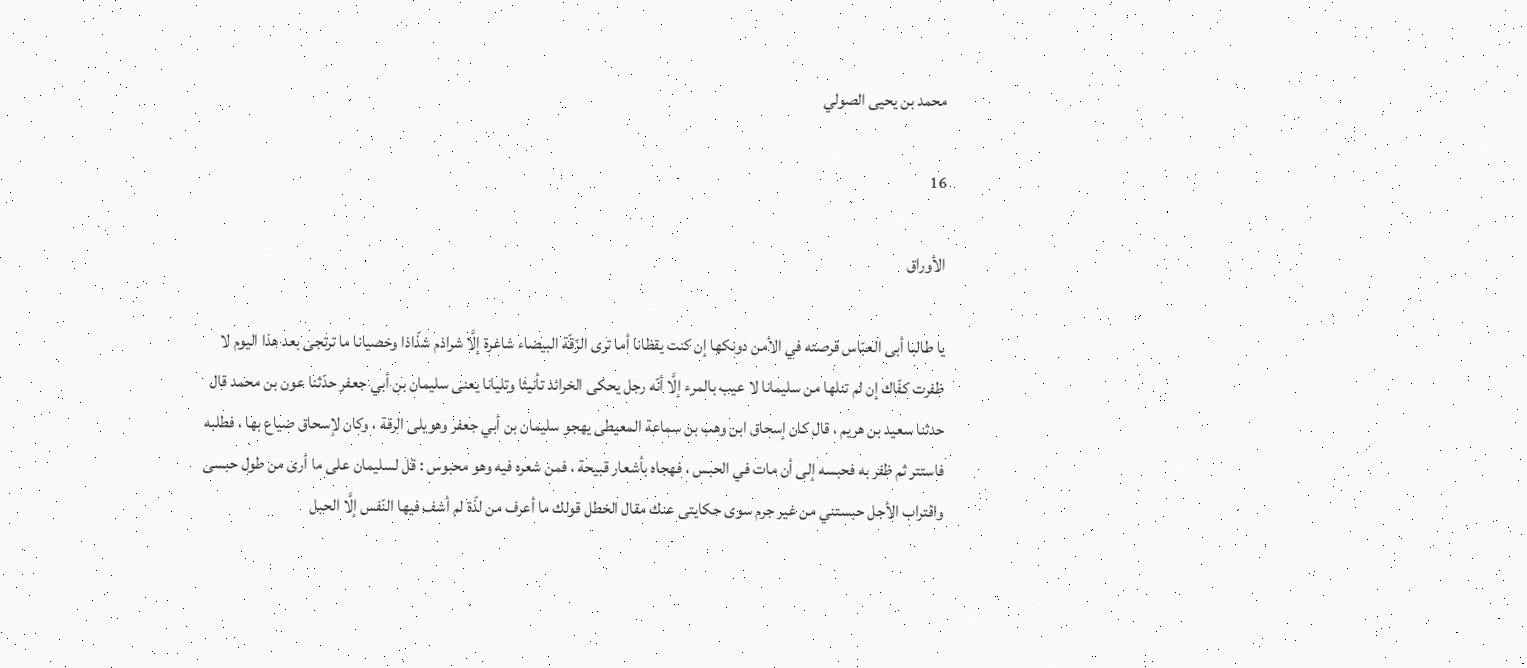محمد بن يحيى الصولي

16

الأوراق

يا طالبا أبى العبّاس قرصته في الأمن دونكها إن كنت يقظانا أما ترى الرّقّة البيضاء شاغرة إلَّا شراذم شذّاذا وخصيانا ما ترتجى بعد هذا اليوم لا ظفرت كفّاك إن لم تنلها من سليمانا لا عيب بالمرء إلَّا أنّه رجل يحكى الخرائد تأنيثا وتليانا يعنى سليمان بن أبي جعفر حدّثنا عون بن محمد قال حدثنا سعيد بن هريم ، قال كان إسحاق ابن وهب بن سماعة المعيطى يهجو سليمان بن أبي جعفر وهويلى الرقة ، وكان لإسحاق ضياع بها ، فطلبه فاستتر ثم ظفر به فحبسه إلى أن مات في الحبس ، فهجاه بأشعار قبيحة ، فمن شعره فيه وهو محبوس : قل لسليمان على ما أرى من طول حبسى واقتراب الأجل حبستني من غير جرم سوى حكايتى عنك مقال الخطل قولك ما أعرف من لذّة لم أشف فيها النّفس إلَّا الحبل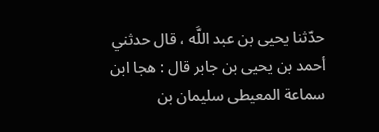حدّثنا يحيى بن عبد اللَّه ، قال حدثني أحمد بن يحيى بن جابر قال : هجا ابن سماعة المعيطى سليمان بن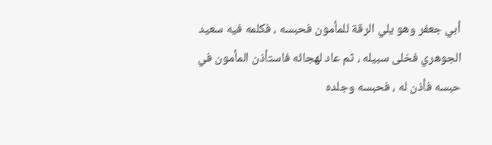أبي جعفر وهو يلي الرقة للمأمون فحبسه ، فكلمه فيه سعيد الجوهري فخلى سبيله ، ثم عاد لهجائه فاستأذن المأمون في حبسه فأذن له ، فحبسه وجلده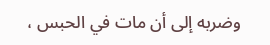وضربه إلى أن مات في الحبس ،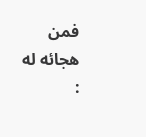فمن هجائه له :